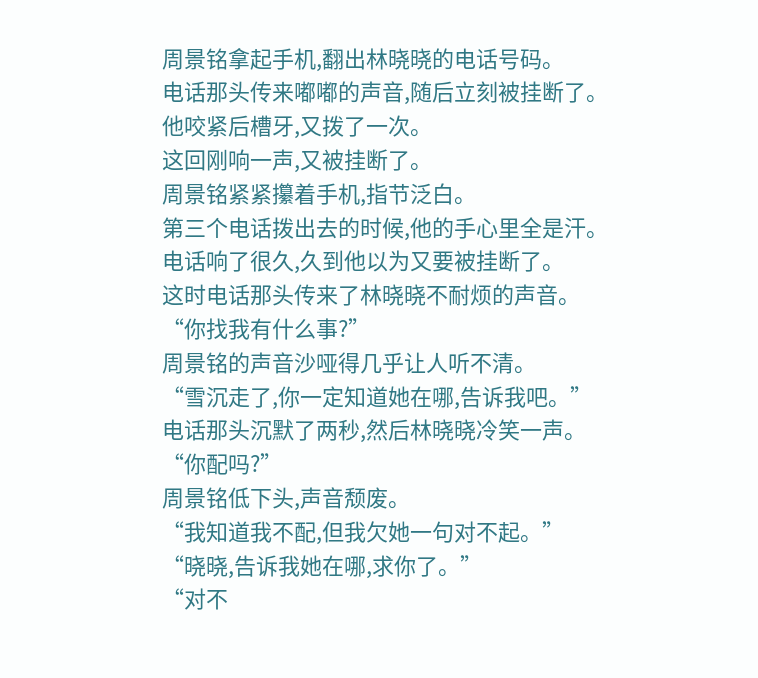周景铭拿起手机,翻出林晓晓的电话号码。
电话那头传来嘟嘟的声音,随后立刻被挂断了。
他咬紧后槽牙,又拨了一次。
这回刚响一声,又被挂断了。
周景铭紧紧攥着手机,指节泛白。
第三个电话拨出去的时候,他的手心里全是汗。
电话响了很久,久到他以为又要被挂断了。
这时电话那头传来了林晓晓不耐烦的声音。
“你找我有什么事?”
周景铭的声音沙哑得几乎让人听不清。
“雪沉走了,你一定知道她在哪,告诉我吧。”
电话那头沉默了两秒,然后林晓晓冷笑一声。
“你配吗?”
周景铭低下头,声音颓废。
“我知道我不配,但我欠她一句对不起。”
“晓晓,告诉我她在哪,求你了。”
“对不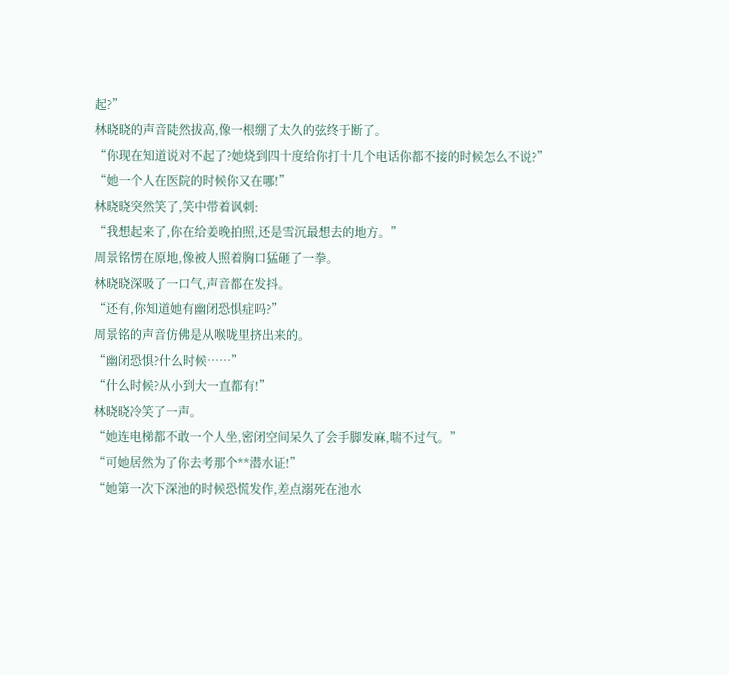起?”
林晓晓的声音陡然拔高,像一根绷了太久的弦终于断了。
“你现在知道说对不起了?她烧到四十度给你打十几个电话你都不接的时候怎么不说?”
“她一个人在医院的时候你又在哪!”
林晓晓突然笑了,笑中带着讽刺:
“我想起来了,你在给姜晚拍照,还是雪沉最想去的地方。”
周景铭愣在原地,像被人照着胸口猛砸了一拳。
林晓晓深吸了一口气,声音都在发抖。
“还有,你知道她有幽闭恐惧症吗?”
周景铭的声音仿佛是从喉咙里挤出来的。
“幽闭恐惧?什么时候……”
“什么时候?从小到大一直都有!”
林晓晓冷笑了一声。
“她连电梯都不敢一个人坐,密闭空间呆久了会手脚发麻,喘不过气。”
“可她居然为了你去考那个**潜水证!”
“她第一次下深池的时候恐慌发作,差点溺死在池水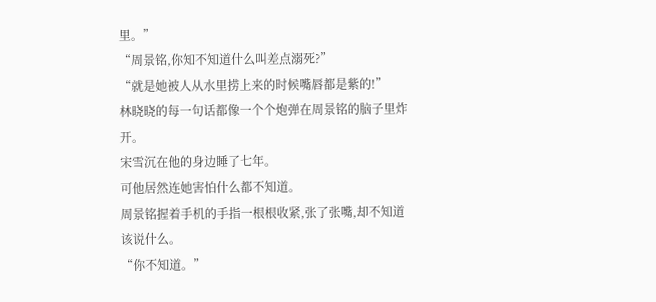里。”
“周景铭,你知不知道什么叫差点溺死?”
“就是她被人从水里捞上来的时候嘴唇都是紫的!”
林晓晓的每一句话都像一个个炮弹在周景铭的脑子里炸开。
宋雪沉在他的身边睡了七年。
可他居然连她害怕什么都不知道。
周景铭握着手机的手指一根根收紧,张了张嘴,却不知道该说什么。
“你不知道。”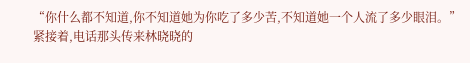“你什么都不知道,你不知道她为你吃了多少苦,不知道她一个人流了多少眼泪。”
紧接着,电话那头传来林晓晓的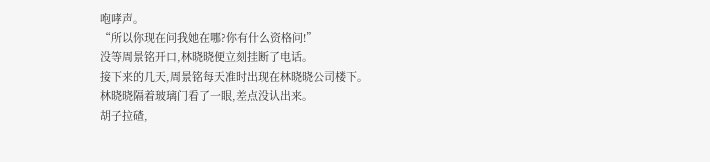咆哮声。
“所以你现在问我她在哪?你有什么资格问!”
没等周景铭开口,林晓晓便立刻挂断了电话。
接下来的几天,周景铭每天准时出现在林晓晓公司楼下。
林晓晓隔着玻璃门看了一眼,差点没认出来。
胡子拉碴,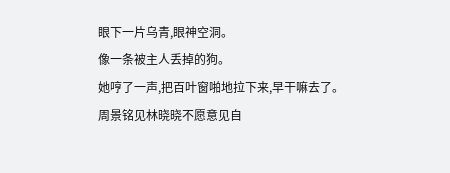眼下一片乌青,眼神空洞。
像一条被主人丢掉的狗。
她哼了一声,把百叶窗啪地拉下来,早干嘛去了。
周景铭见林晓晓不愿意见自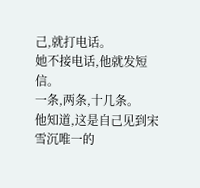己,就打电话。
她不接电话,他就发短信。
一条,两条,十几条。
他知道,这是自己见到宋雪沉唯一的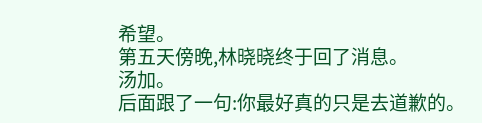希望。
第五天傍晚,林晓晓终于回了消息。
汤加。
后面跟了一句:你最好真的只是去道歉的。